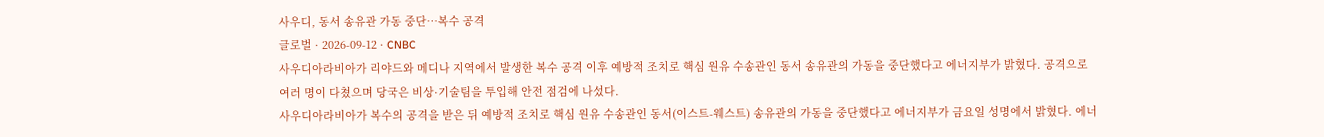사우디, 동서 송유관 가동 중단…복수 공격
글로벌 · 2026-09-12 · CNBC
사우디아라비아가 리야드와 메디나 지역에서 발생한 복수 공격 이후 예방적 조치로 핵심 원유 수송관인 동서 송유관의 가동을 중단했다고 에너지부가 밝혔다. 공격으로 여러 명이 다쳤으며 당국은 비상·기술팀을 투입해 안전 점검에 나섰다.
사우디아라비아가 복수의 공격을 받은 뒤 예방적 조치로 핵심 원유 수송관인 동서(이스트-웨스트) 송유관의 가동을 중단했다고 에너지부가 금요일 성명에서 밝혔다. 에너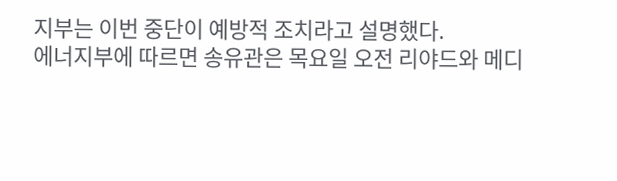지부는 이번 중단이 예방적 조치라고 설명했다.
에너지부에 따르면 송유관은 목요일 오전 리야드와 메디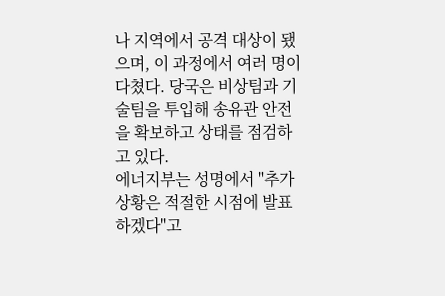나 지역에서 공격 대상이 됐으며, 이 과정에서 여러 명이 다쳤다. 당국은 비상팀과 기술팀을 투입해 송유관 안전을 확보하고 상태를 점검하고 있다.
에너지부는 성명에서 "추가 상황은 적절한 시점에 발표하겠다"고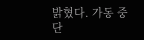밝혔다. 가동 중단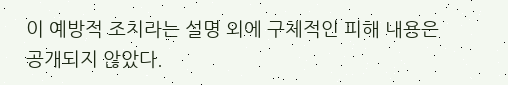이 예방적 조치라는 설명 외에 구체적인 피해 내용은 공개되지 않았다.